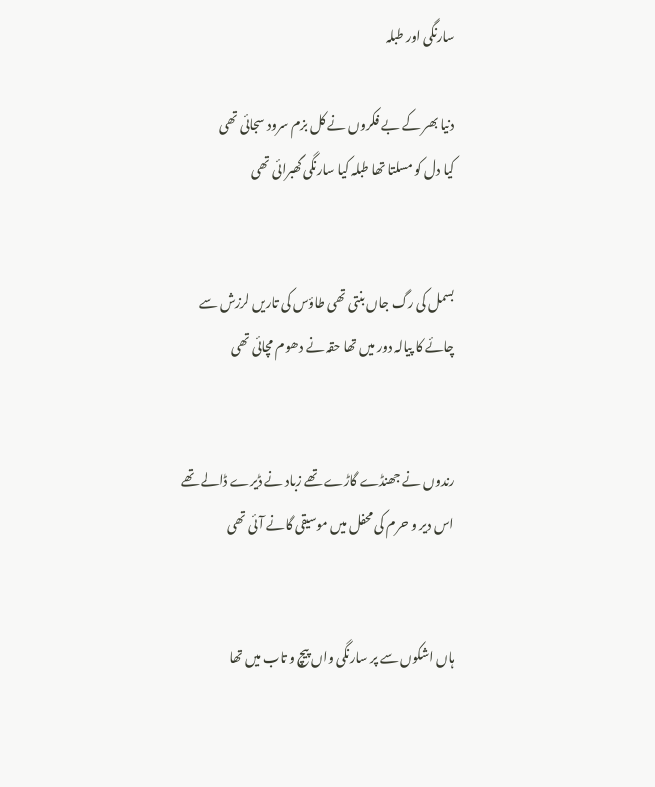سارنگی اور طبلہ

دنیا بھر کے بے فکروں نے کل بزم سرود سجائی تھی
کیا دل کو مسلتا تھا طبلہ کیا سارنگی گھبرائی تھی


بسمل کی رگ جاں بنتی تھی طاؤس کی تاریں لرزش سے
چائے کا پیالہ دور میں تھا حقہ نے دھوم مچائی تھی


رندوں نے جھنڈے گاڑے تھے زباد نے ڈیرے ڈالے تھے
اس دیر و حرم کی محفل میں موسیقی گانے آئی تھی


ہاں اشکوں سے پر سارنگی واں پیچ و تاب میں تھا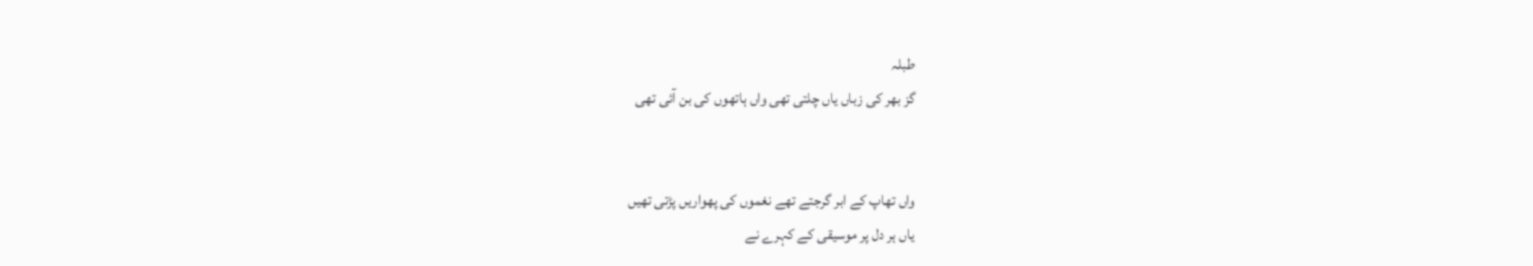طبلہ
گز بھر کی زباں یاں چلتی تھی واں ہاتھوں کی بن آئی تھی


واں تھاپ کے ابر گرجتے تھے نغموں کی پھواریں پڑتی تھیں
یاں ہر دل پر موسیقی کے کہرے نے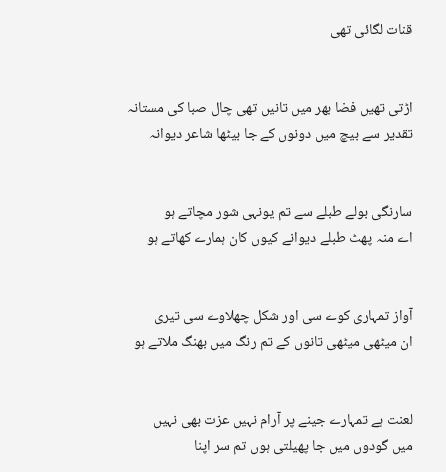قنات لگائی تھی


اڑتی تھیں فضا بھر میں تانیں تھی چال صبا کی مستانہ
تقدیر سے بیچ میں دونوں کے جا بیٹھا شاعر دیوانہ


سارنگی بولے طبلے سے تم یونہی شور مچاتے ہو
اے منہ پھٹ طبلے دیوانے کیوں کان ہمارے کھاتے ہو


آواز تمہاری کوے سی اور شکل چھلاوے سی تیری
ان میٹھی میٹھی تانوں کے تم رنگ میں بھنگ ملاتے ہو


لعنت ہے تمہارے جینے پر آرام نہیں عزت بھی نہیں
میں گودوں میں جا پھیلتی ہوں تم سر اپنا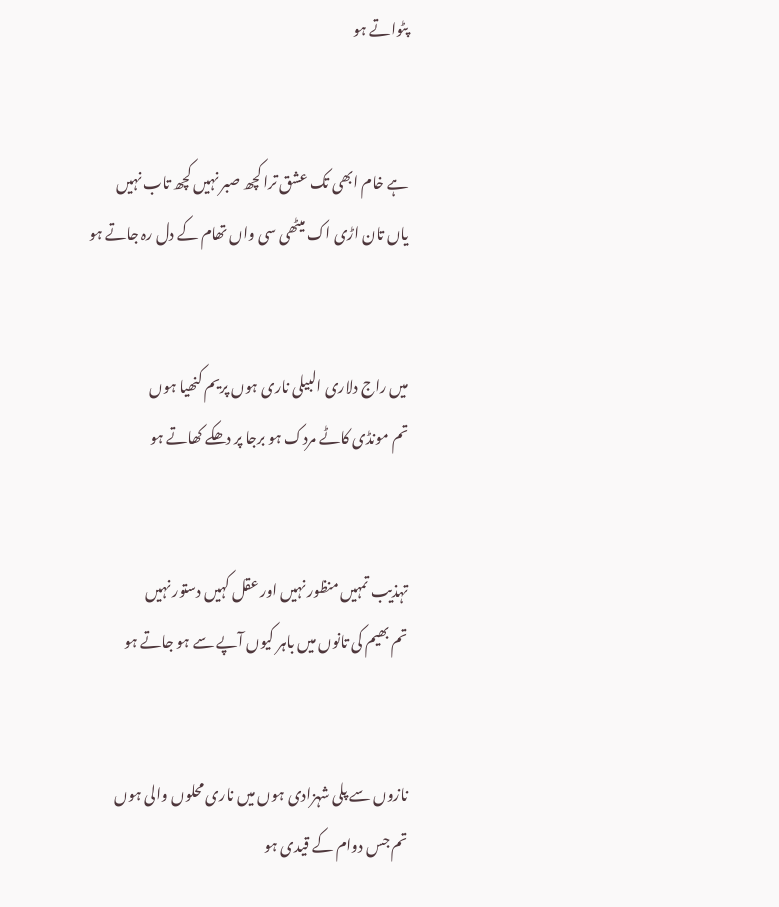پٹواتے ہو


ہے خام ابھی تک عشق ترا کچھ صبر نہیں کچھ تاب نہیں
یاں تان اڑی اک میٹھی سی واں تھام کے دل رہ جاتے ہو


میں راج دلاری البیلی ناری ہوں پریم کنھیا ہوں
تم مونڈی کاٹے مردک ہو برجا پر دھکے کھاتے ہو


تہذیب تمہیں منظور نہیں اور عقل کہیں دستور نہیں
تم بھیم کی تانوں میں باہر کیوں آپے سے ہو جاتے ہو


نازوں سے پلی شہزادی ہوں میں ناری محلوں والی ہوں
تم جس دوام کے قیدی ہو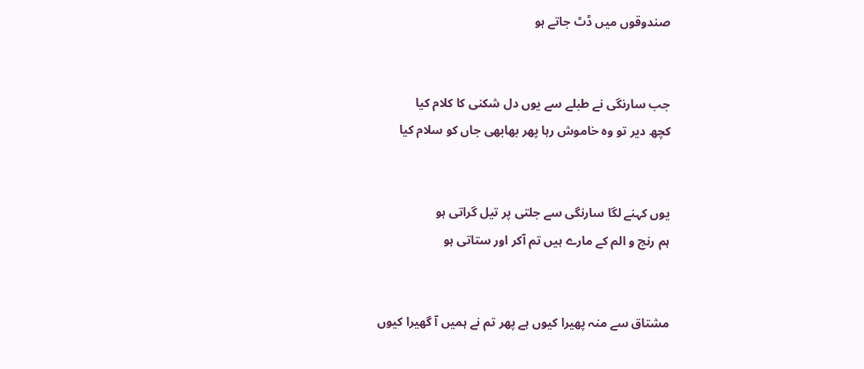صندوقوں میں ڈٹ جاتے ہو


جب سارنگی نے طبلے سے یوں دل شکنی کا کلام کیا
کچھ دیر تو وہ خاموش رہا پھر بھابھی جاں کو سلام کیا


یوں کہنے لگا سارنگی سے جلتی پر تیل گراتی ہو
ہم رنج و الم کے مارے ہیں تم آکر اور ستاتی ہو


مشتاق سے منہ پھیرا کیوں ہے پھر تم نے ہمیں آ گھیرا کیوں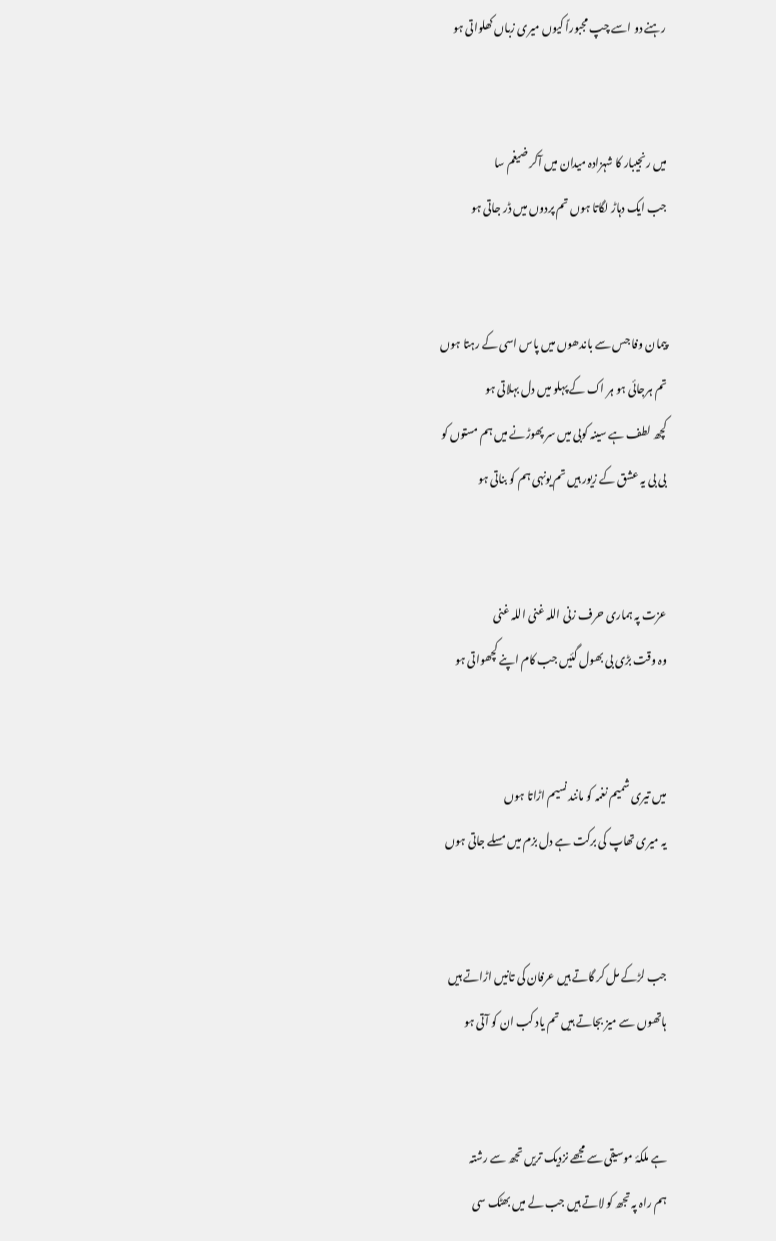رہنے دو اسے چپ مجبوراً کیوں میری زباں کھلواتی ہو


میں رنجیبار کا شہزادہ میدان میں آکر ضیغم سا
جب ایک دہاڑ لگاتا ہوں تم پردوں میں ڈر جاتی ہو


پیمان وفا جس سے باندھوں میں پاس اسی کے رہتا ہوں
تم ہرجائی ہو ہر اک کے پہلو میں دل بہلاتی ہو
کچھ لطف ہے سینہ کوبی میں سر پھوڑنے میں ہم مستوں کو
بی بی یہ عشق کے زیور ہیں تم یونہی ہم کو بناتی ہو


عزت پہ ہماری حرف زنی اللہ غنی اللہ غنی
وہ وقت بڑی بی بھول گئیں جب کام اپنے کچھواتی ہو


میں تیری شمیم نغمہ کو مانند نسیم اڑاتا ہوں
یہ میری تھاپ کی برکت ہے دل بزم میں مسلے جاتی ہوں


جب لڑکے مل کر گاتے ہیں عرفان کی تانیں اڑاتے ہیں
ہاتھوں سے میز بجاتے ہیں تم یاد کب ان کو آتی ہو


ہے ملکۂ موسیقی سے مجھے نزدیک تریں تجھ سے رشتہ
ہم راہ پہ تجھ کو لاتے ہیں جب لے میں بھٹک سی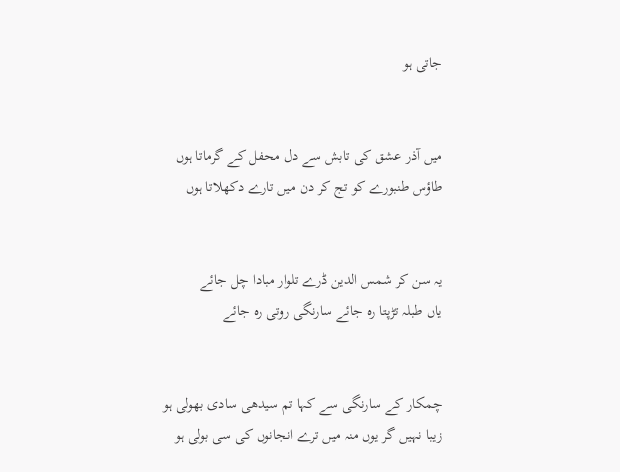جاتی ہو


میں آذر عشق کی تابش سے دل محفل کے گرماتا ہوں
طاؤس طنبورے کو تج کر دن میں تارے دکھلاتا ہوں


یہ سن کر شمس الدین ڈرے تلوار مبادا چل جائے
یاں طبلہ تڑپتا رہ جائے سارنگی روتی رہ جائے


چمکار کے سارنگی سے کہا تم سیدھی سادی بھولی ہو
زیبا نہیں گر یوں منہ میں ترے انجانوں کی سی بولی ہو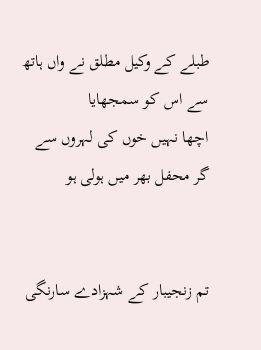طبلے کے وکیل مطلق نے واں ہاتھ سے اس کو سمجھایا
اچھا نہیں خوں کی لہروں سے گر محفل بھر میں ہولی ہو


تم زنجیبار کے شہزادے سارنگی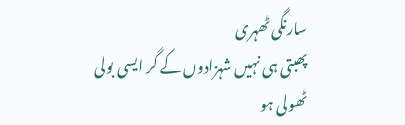سارنگی ٹھہری
پھبتی ہی نہیں شہزادوں کے گر ایسی بولی ٹھولی ہو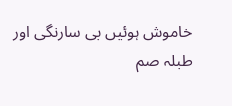خاموش ہوئیں بی سارنگی اور طبلہ صم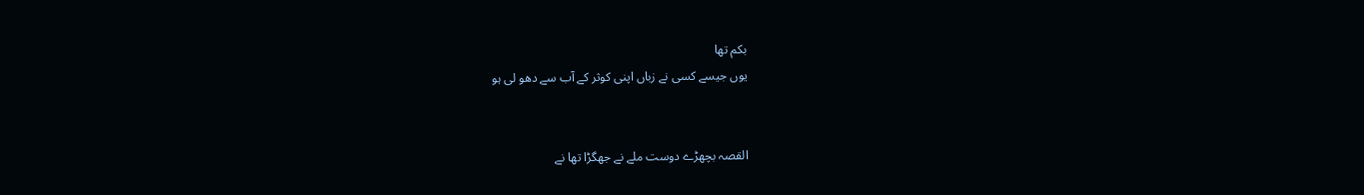بکم تھا
یوں جیسے کسی نے زباں اپنی کوثر کے آب سے دھو لی ہو


القصہ بچھڑے دوست ملے نے جھگڑا تھا نے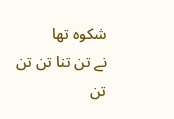شکوہ تھا
نے تن تنا تن تن تن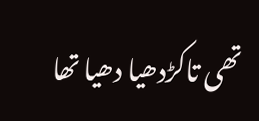تھی تاکڑدھیا دھیا تھا